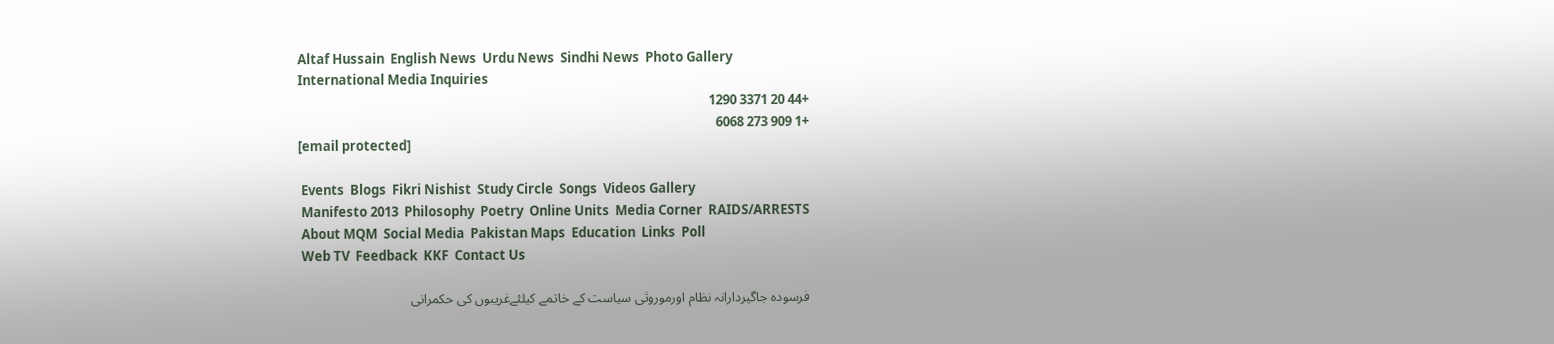Altaf Hussain  English News  Urdu News  Sindhi News  Photo Gallery
International Media Inquiries
+44 20 3371 1290
+1 909 273 6068
[email protected]

 Events  Blogs  Fikri Nishist  Study Circle  Songs  Videos Gallery
 Manifesto 2013  Philosophy  Poetry  Online Units  Media Corner  RAIDS/ARRESTS
 About MQM  Social Media  Pakistan Maps  Education  Links  Poll
 Web TV  Feedback  KKF  Contact Us

فرسودہ جاگیردارانہ نظام اورموروثی سیاست کے خاتمے کیلئےغریبوں کی حکمرانی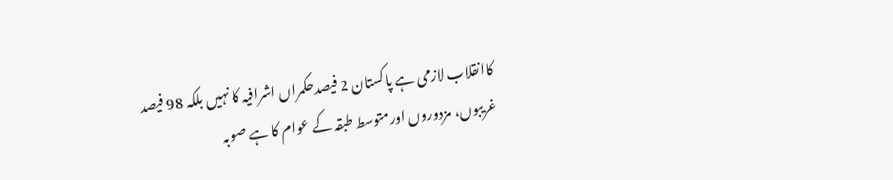کاانقلاب لازمی ہے پاکستان 2 فیصدحکمراں اشرافیہ کا نہیں بلکہ 98 فیصد غریبوں، مزدوروں اورمتوسط طبقہ کے عوام کا ہے صوبہ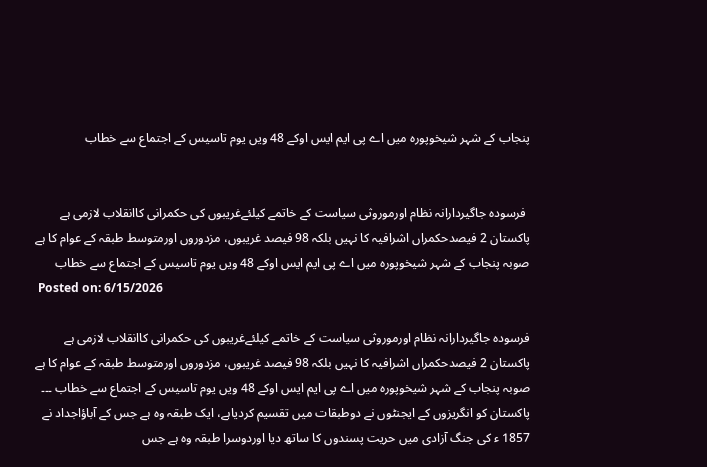پنجاب کے شہر شیخوپورہ میں اے پی ایم ایس اوکے 48 ویں یوم تاسیس کے اجتماع سے خطاب


 فرسودہ جاگیردارانہ نظام اورموروثی سیاست کے خاتمے کیلئےغریبوں کی حکمرانی کاانقلاب لازمی ہے  پاکستان 2 فیصدحکمراں اشرافیہ کا نہیں بلکہ 98 فیصد غریبوں، مزدوروں اورمتوسط طبقہ کے عوام کا ہے صوبہ پنجاب کے شہر شیخوپورہ میں اے پی ایم ایس اوکے 48 ویں یوم تاسیس کے اجتماع سے خطاب
 Posted on: 6/15/2026

فرسودہ جاگیردارانہ نظام اورموروثی سیاست کے خاتمے کیلئےغریبوں کی حکمرانی کاانقلاب لازمی ہے  پاکستان 2 فیصدحکمراں اشرافیہ کا نہیں بلکہ 98 فیصد غریبوں، مزدوروں اورمتوسط طبقہ کے عوام کا ہے صوبہ پنجاب کے شہر شیخوپورہ میں اے پی ایم ایس اوکے 48 ویں یوم تاسیس کے اجتماع سے خطاب ۔۔۔ پاکستان کو انگریزوں کے ایجنٹوں نے دوطبقات میں تقسیم کردیاہے، ایک طبقہ وہ ہے جس کے آباؤاجداد نے 1857 ء کی جنگ آزادی میں حریت پسندوں کا ساتھ دیا اوردوسرا طبقہ وہ ہے جس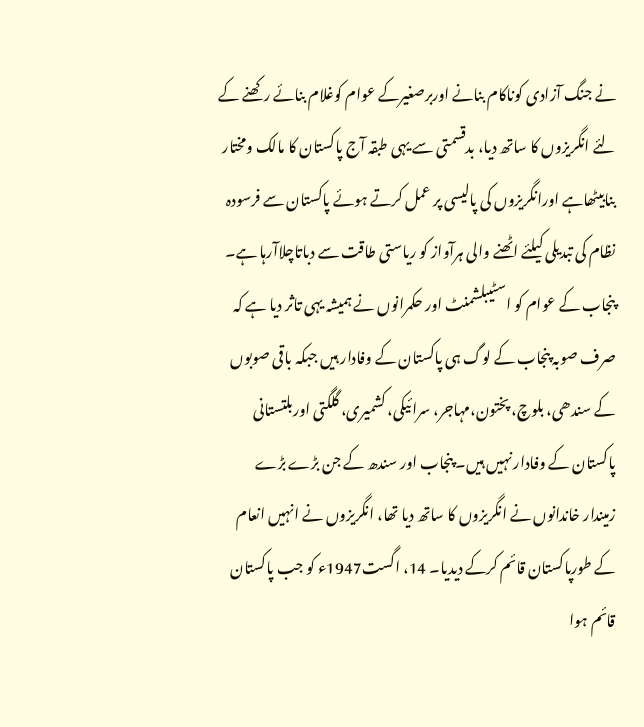نے جنگ آزادی کوناکام بنانے اوربرصغیرکے عوام کوغلام بنائے رکھنے کے لئے انگریزوں کا ساتھ دیا، بدقسمتی سے یہی طبقہ آج پاکستان کا مالک ومختار بنابیٹھاہے اورانگریزوں کی پالیسی پر عمل کرتے ہوئے پاکستان سے فرسودہ نظام کی تبدیلی کیلئے اٹھنے والی ہرآواز کو ریاستی طاقت سے دباتاچلاآرہا ہے۔  پنجاب کے عوام کو اسٹیبلشمنٹ اور حکمرانوں نے ہمیشہ یہی تاثر دیا ہے کہ صرف صوبہ پنجاب کے لوگ ہی پاکستان کے وفادار ہیں جبکہ باقی صوبوں کے سندھی، بلوچ، پختون،مہاجر، سرائیکی، کشمیری، گلگتی اوربلتستانی پاکستان کے وفادار نہیں ہیں۔ پنجاب اور سندھ کے جن بڑے بڑے زمیندار خاندانوں نے انگریزوں کا ساتھ دیا تھا، انگریزوں نے انہیں انعام کے طورپاکستان قائم کرکے دیدیا۔ 14، اگست1947ء کو جب پاکستان قائم ہوا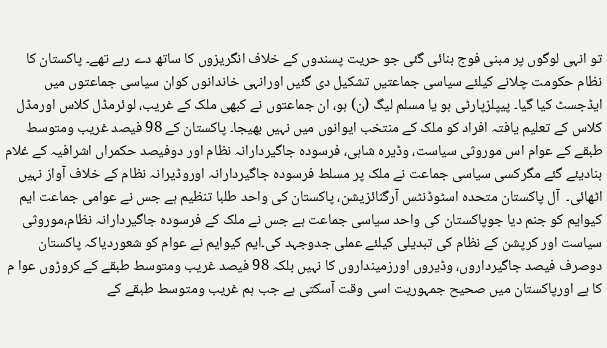تو انہی لوگوں پر مبنی فوج بنائی گئی جو حریت پسندوں کے خلاف انگریزوں کا ساتھ دے رہے تھے۔ پاکستان کا نظام حکومت چلانے کیلئے سیاسی جماعتیں تشکیل دی گئیں اورانہی خاندانوں کوان سیاسی جماعتوں میں ایڈجسٹ کیا گیا۔ پیپلزپارٹی ہو یا مسلم لیگ (ن) ہو، ان جماعتوں نے کبھی ملک کے غریب، لوئرمڈل کلاس اورمڈل کلاس کے تعلیم یافتہ افراد کو ملک کے منتخب ایوانوں میں نہیں بھیجا۔ پاکستان کے 98 فیصد غریب ومتوسط طبقے کے عوام اس موروثی سیاست، وڈیرہ شاہی، فرسودہ جاگیردارانہ نظام اور دوفیصد حکمراں اشرافیہ کے غلام بنادیئے گئے مگرکسی سیاسی جماعت نے ملک پر مسلط فرسودہ جاگیردارانہ اوروڈیرانہ نظام کے خلاف آواز نہیں اٹھائی۔  آل پاکستان متحدہ اسٹوڈنٹس آرگنائزیشن، پاکستان کی واحد طلبا تنظیم ہے جس نے عوامی جماعت ایم کیوایم کو جنم دیا جوپاکستان کی واحد سیاسی جماعت ہے جس نے ملک کے فرسودہ جاگیردارانہ نظام،موروثی سیاست اور کرپشن کے نظام کی تبدیلی کیلئے عملی جدوجہد کی۔ایم کیوایم نے عوام کو شعوردیاکہ پاکستان دوصرف فیصد جاگیرداروں، وڈیروں اورزمینداروں کا نہیں بلکہ 98 فیصد غریب ومتوسط طبقے کے کروڑوں عوا م کا ہے اورپاکستان میں صحیح جمہوریت اسی وقت آسکتی ہے جب ہم غریب ومتوسط طبقے کے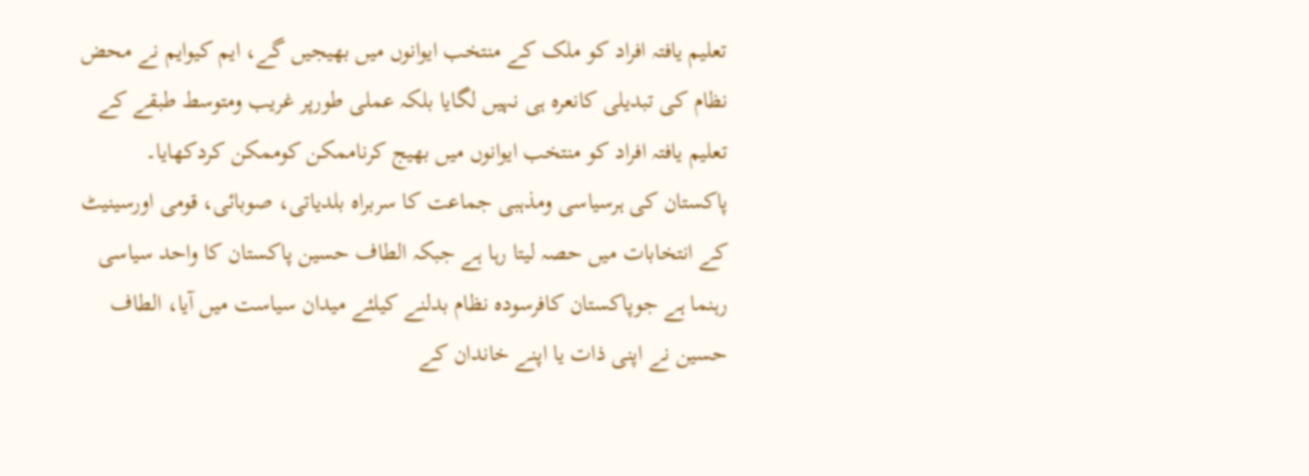تعلیم یافتہ افراد کو ملک کے منتخب ایوانوں میں بھیجیں گے، ایم کیوایم نے محض نظام کی تبدیلی کانعرہ ہی نہیں لگایا بلکہ عملی طورپر غریب ومتوسط طبقے کے تعلیم یافتہ افراد کو منتخب ایوانوں میں بھیج کرناممکن کوممکن کردکھایا۔  پاکستان کی ہرسیاسی ومذہبی جماعت کا سربراہ بلدیاتی، صوبائی، قومی اورسینیٹ کے انتخابات میں حصہ لیتا رہا ہے جبکہ الطاف حسین پاکستان کا واحد سیاسی رہنما ہے جوپاکستان کافرسودہ نظام بدلنے کیلئے میدان سیاست میں آیا، الطاف حسین نے اپنی ذات یا اپنے خاندان کے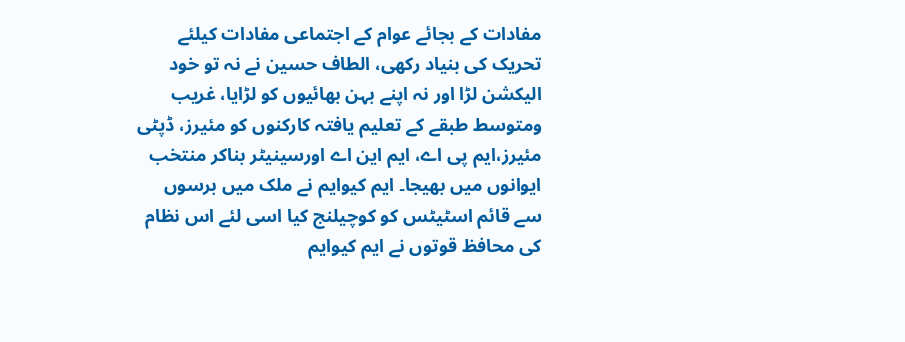مفادات کے بجائے عوام کے اجتماعی مفادات کیلئے تحریک کی بنیاد رکھی، الطاف حسین نے نہ تو خود الیکشن لڑا اور نہ اپنے بہن بھائیوں کو لڑایا، غریب ومتوسط طبقے کے تعلیم یافتہ کارکنوں کو مئیرز، ڈپٹی مئیرز،ایم پی اے، ایم این اے اورسینیٹر بناکر منتخب ایوانوں میں بھیجا۔ ایم کیوایم نے ملک میں برسوں سے قائم اسٹیٹس کو کوچیلنج کیا اسی لئے اس نظام کی محافظ قوتوں نے ایم کیوایم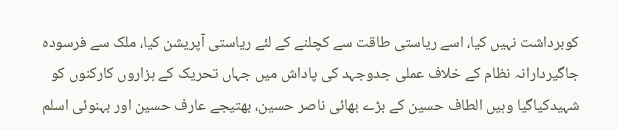کوبرداشت نہیں کیا، اسے ریاستی طاقت سے کچلنے کے لئے ریاستی آپریشن کیا، ملک سے فرسودہ جاگیردارانہ نظام کے خلاف عملی جدوجہد کی پاداش میں جہاں تحریک کے ہزاروں کارکنوں کو شہیدکیاگیا وہیں الطاف حسین کے بڑے بھائی ناصر حسین، بھتیجے عارف حسین اور بہنوئی اسلم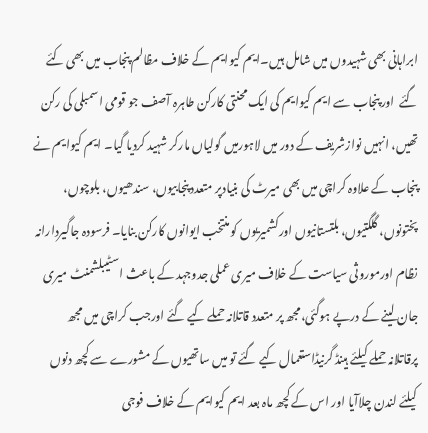ابراہانی بھی شہیدوں میں شامل ہیں۔ایم کیوایم کے خلاف مظالم پنجاب میں بھی کئے گئے  اور پنجاب سے ایم کیوایم کی ایک محنتی کارکن طاہرہ آصف جو قومی اسمبلی کی رکن تھیں، انہیں نوازشریف کے دور میں لاہورمیں گولیاں مارکر شہید کردیا گیا۔ ایم کیوایم نے پنجاب کے علاوہ کراچی میں بھی میرٹ کی بنیادپر متعدد پنجابیوں، سندھیوں، بلوچوں، پختونوں، گلگتیوں، بلتستانیوں اورکشمیریوں کو منتخب ایوانوں کارکن بنایا۔ فرسودہ جاگیردارانہ نظام اورموروثی سیاست کے خلاف میری عملی جدوجہد کے باعث اسٹیبلشمنٹ میری جان لینے کے درپے ہوگئی،مجھ پر متعدد قاتلانہ حملے کیے گئے اورجب کراچی میں مجھ پرقاتلانہ حملے کیلئے ہینڈ گرنیڈاستعمال کیے گئے تو میں ساتھیوں کے مشورے سے کچھ دنوں کیلئے لندن چلاآیا اور اس کے کچھ ماہ بعد ایم کیوایم کے خلاف فوجی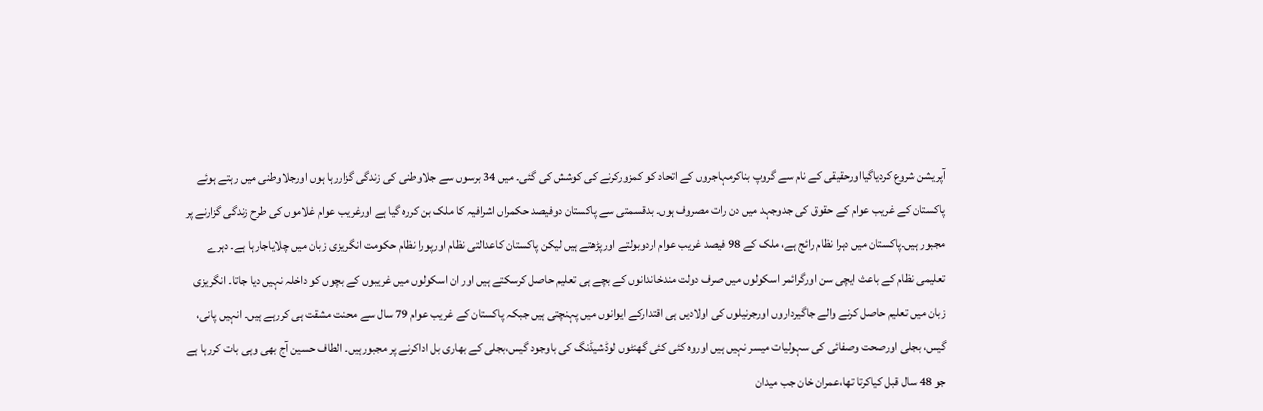آپریشن شروع کردیاگیااورحقیقی کے نام سے گروپ بناکرمہاجروں کے اتحاد کو کمزورکرنے کی کوشش کی گئی۔ میں 34 برسوں سے جلاوطنی کی زندگی گزاررہا ہوں اورجلاوطنی میں رہتے ہوئے پاکستان کے غریب عوام کے حقوق کی جدوجہد میں دن رات مصروف ہوں۔ بدقسمتی سے پاکستان دوفیصد حکمراں اشرافیہ کا ملک بن کررہ گیا ہے اورغریب عوام غلاموں کی طرح زندگی گزارنے پر مجبور ہیں۔پاکستان میں دہرا نظام رائج ہے، ملک کے 98 فیصد غریب عوام اردوبولتے اورپڑھتے ہیں لیکن پاکستان کاعدالتی نظام اورپورا نظام حکومت انگریزی زبان میں چلایاجارہا ہے۔ دہرے تعلیمی نظام کے باعث ایچی سن اورگرائمر اسکولوں میں صرف دولت مندخاندانوں کے بچے ہی تعلیم حاصل کرسکتے ہیں اور ان اسکولوں میں غریبوں کے بچوں کو داخلہ نہیں دیا جاتا۔ انگریزی زبان میں تعلیم حاصل کرنے والے جاگیرداروں اورجرنیلوں کی اولادیں ہی اقتدارکے ایوانوں میں پہنچتی ہیں جبکہ پاکستان کے غریب عوام 79 سال سے محنت مشقت ہی کررہے ہیں۔ انہیں پانی، گیس، بجلی اورصحت وصفائی کی سہولیات میسر نہیں ہیں اوروہ کئی کئی گھنٹوں لوڈشیڈنگ کی باوجود گیس،بجلی کے بھاری بل اداکرنے پر مجبورہیں۔ الطاف حسین آج بھی وہی بات کررہا ہے جو 48 سال قبل کیاکرتا تھا،عمران خان جب میدان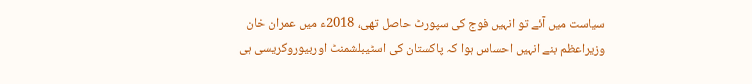سیاست میں آئے تو انہیں فوج کی سپورٹ حاصل تھی، 2018ء میں عمران خان وزیراعظم بنے انہیں احساس ہوا کہ پاکستان کی اسٹیبلشمنٹ اوربیوروکریسی ہی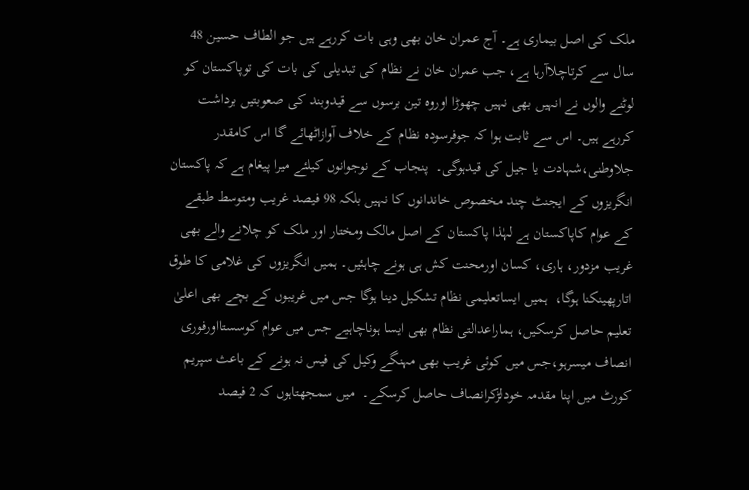ملک کی اصل بیماری ہے۔ آج عمران خان بھی وہی بات کررہے ہیں جو الطاف حسین 48 سال سے کرتاچلاآرہا ہے، جب عمران خان نے نظام کی تبدیلی کی بات کی توپاکستان کو لوٹنے والوں نے انہیں بھی نہیں چھوڑا اوروہ تین برسوں سے قیدوبند کی صعوبتیں برداشت کررہے ہیں۔ اس سے ثابت ہوا کہ جوفرسودہ نظام کے خلاف آوازاٹھائے گا اس کامقدر جلاوطنی،شہادت یا جیل کی قیدہوگی۔  پنجاب کے نوجوانوں کیلئے میرا پیغام ہے کہ پاکستان انگریزوں کے ایجنٹ چند مخصوص خاندانوں کا نہیں بلکہ 98 فیصد غریب ومتوسط طبقے کے عوام کاپاکستان ہے لہٰذا پاکستان کے اصل مالک ومختار اور ملک کو چلانے والے بھی غریب مزدور، ہاری، کسان اورمحنت کش ہی ہونے چاہئیں۔ ہمیں انگریزوں کی غلامی کا طوق اتارپھینکنا ہوگا،  ہمیں ایساتعلیمی نظام تشکیل دینا ہوگا جس میں غریبوں کے بچے بھی اعلیٰ تعلیم حاصل کرسکیں، ہماراعدالتی نظام بھی ایسا ہوناچاہیے جس میں عوام کوسستااورفوری انصاف میسرہو،جس میں کوئی غریب بھی مہنگے وکیل کی فیس نہ ہونے کے باعث سپریم کورٹ میں اپنا مقدمہ خودلڑکرانصاف حاصل کرسکے۔  میں سمجھتاہوں کہ 2 فیصد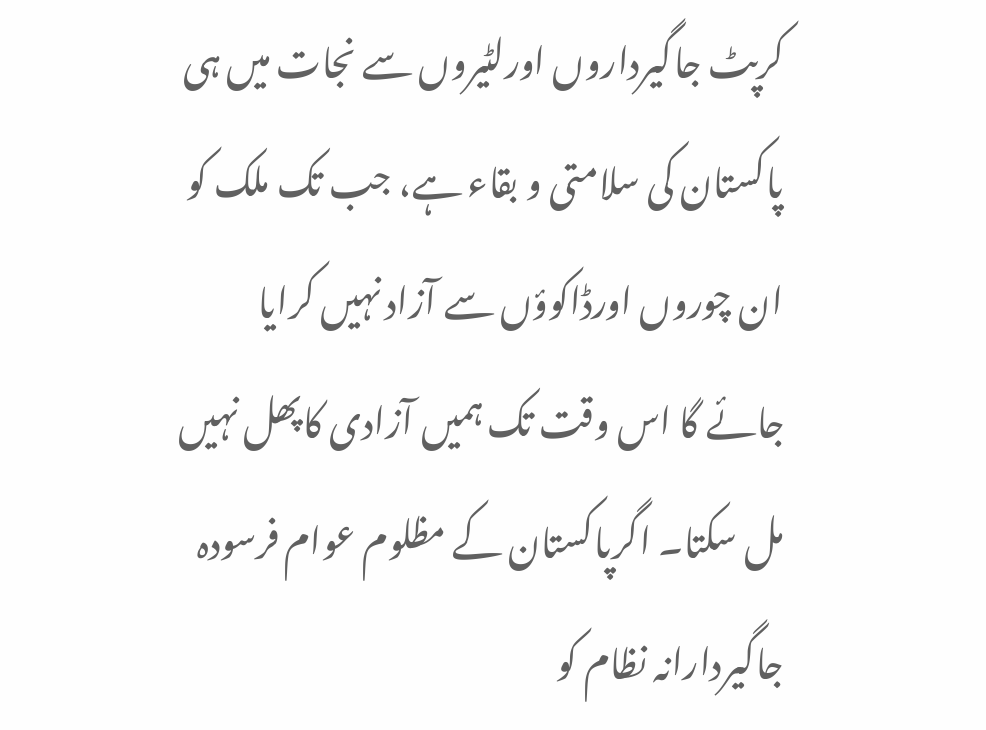کرپٹ جاگیرداروں اورلٹیروں سے نجات میں ہی پاکستان کی سلامتی و بقاء ہے، جب تک ملک کو ان چوروں اورڈاکوؤں سے آزاد نہیں کرایا جائے گا اس وقت تک ہمیں آزادی کاپھل نہیں مل سکتا۔ اگرپاکستان کے مظلوم عوام فرسودہ جاگیردارانہ نظام کو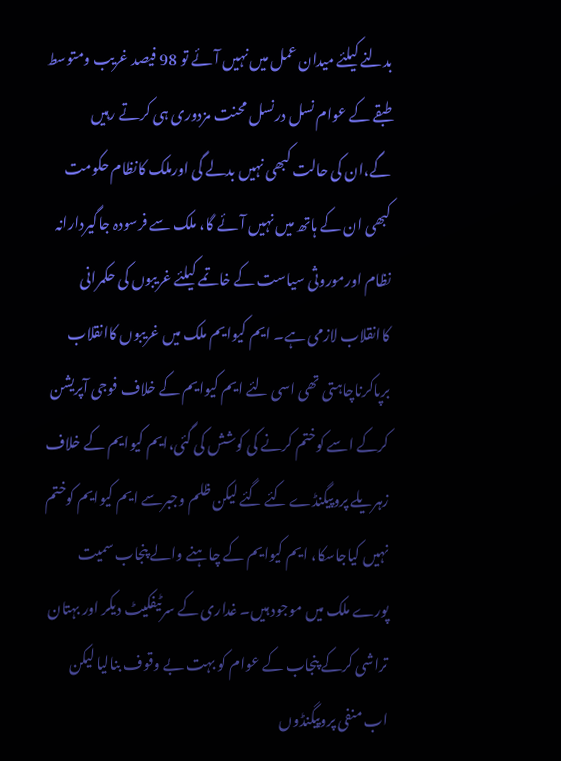بدلنے کیلئے میدان عمل میں نہیں آئے تو 98 فیصد غریب ومتوسط طبقے کے عوام نسل درنسل محنت مزدوری ہی کرتے رہیں گے،ان کی حالت کبھی نہیں بدلے گی اورملک کانظام حکومت کبھی ان کے ہاتھ میں نہیں آئے گا، ملک سے فرسودہ جاگیردارانہ نظام اورموروثی سیاست کے خاتمے کیلئے غریبوں کی حکمرانی کاانقلاب لازمی ہے۔ ایم کیوایم ملک میں غریبوں کاانقلاب برپاکرناچاہتی تھی اسی لئے ایم کیوایم کے خلاف فوجی آپریشن کرکے اسے کوختم کرنے کی کوشش کی گئی،ایم کیوایم کے خلاف زہریلے پروپیگنڈے کئے گئے لیکن ظلم وجبرسے ایم کیوایم کوختم نہیں کیاجاسکا، ایم کیوایم کے چاہنے والے پنجاب سمیت پورے ملک میں موجود ہیں۔ غداری کے سرٹیفکیٹ دیکر اور بہتان تراشی کرکے پنجاب کے عوام کو بہت بے وقوف بنالیا لیکن اب منفی پروپیگنڈوں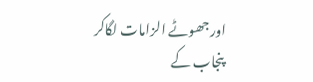اورجھوٹے الزامات لگاکر پنجاب کے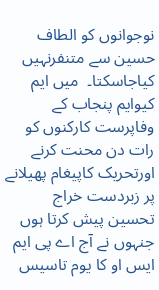نوجوانوں کو الطاف حسین سے متنفرنہیں کیاجاسکتا۔  میں ایم کیوایم پنجاب کے وفاپرست کارکنوں کو رات دن محنت کرنے اورتحریک کاپیغام پھیلانے پر زبردست خراج تحسین پیش کرتا ہوں جنہوں نے آج اے پی ایم ایس او کا یوم تاسیس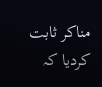مناکر ثابت کردیا کہ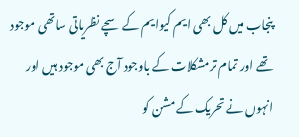پنجاب میں کل بھی ایم کیوایم کے سچے نظریاتی ساتھی موجود تھے اور تمام ترمشکلات کے باوجود آج بھی موجود ہیں اور انہوں نے تحریک کے مشن کو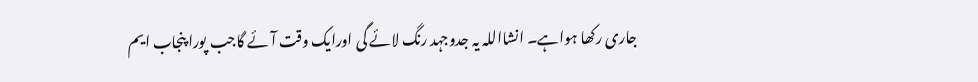جاری رکھا ہواہے۔ انشااللہ یہ جدوجہد رنگ لائے گی اورایک وقت آئے گاجب پورا پنجاب ایم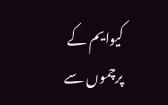کیوایم کے پرچموں سے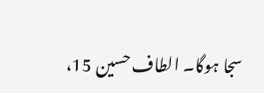سجا ہوگا۔ الطاف حسین 15،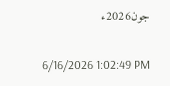جون2026ء

6/16/2026 1:02:49 PM